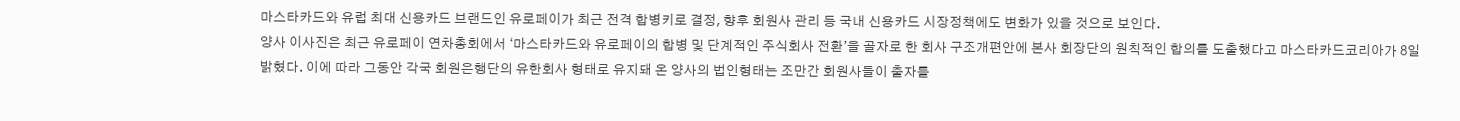마스타카드와 유럽 최대 신용카드 브랜드인 유로페이가 최근 전격 합병키로 결정, 향후 회원사 관리 등 국내 신용카드 시장정책에도 변화가 있을 것으로 보인다.
양사 이사진은 최근 유로페이 연차총회에서 ‘마스타카드와 유로페이의 합병 및 단계적인 주식회사 전환’을 골자로 한 회사 구조개편안에 본사 회장단의 원칙적인 합의를 도출했다고 마스타카드코리아가 8일 밝혔다. 이에 따라 그동안 각국 회원은행단의 유한회사 형태로 유지돼 온 양사의 법인형태는 조만간 회원사들이 출자를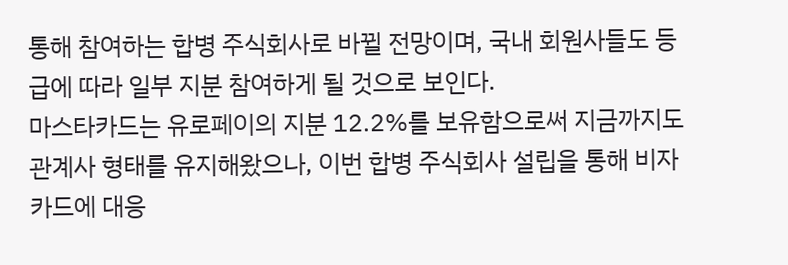통해 참여하는 합병 주식회사로 바뀔 전망이며, 국내 회원사들도 등급에 따라 일부 지분 참여하게 될 것으로 보인다.
마스타카드는 유로페이의 지분 12.2%를 보유함으로써 지금까지도 관계사 형태를 유지해왔으나, 이번 합병 주식회사 설립을 통해 비자카드에 대응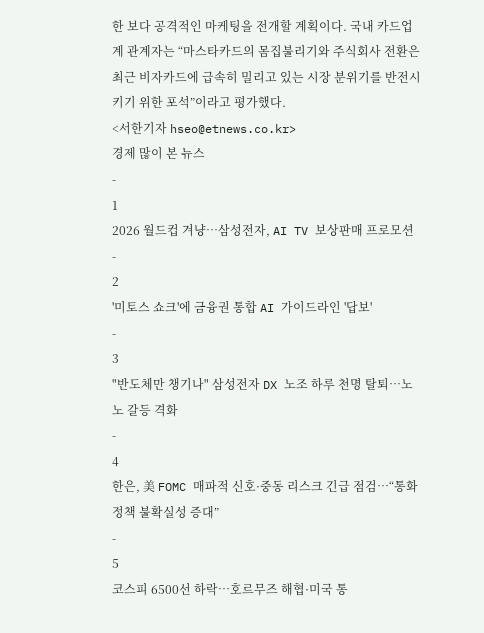한 보다 공격적인 마케팅을 전개할 계획이다. 국내 카드업계 관계자는 “마스타카드의 몸집불리기와 주식회사 전환은 최근 비자카드에 급속히 밀리고 있는 시장 분위기를 반전시키기 위한 포석”이라고 평가했다.
<서한기자 hseo@etnews.co.kr>
경제 많이 본 뉴스
-
1
2026 월드컵 겨냥…삼성전자, AI TV 보상판매 프로모션
-
2
'미토스 쇼크'에 금융권 통합 AI 가이드라인 '답보'
-
3
"반도체만 챙기나" 삼성전자 DX 노조 하루 천명 탈퇴…노노 갈등 격화
-
4
한은, 美 FOMC 매파적 신호·중동 리스크 긴급 점검…“통화정책 불확실성 증대”
-
5
코스피 6500선 하락…호르무즈 해협·미국 통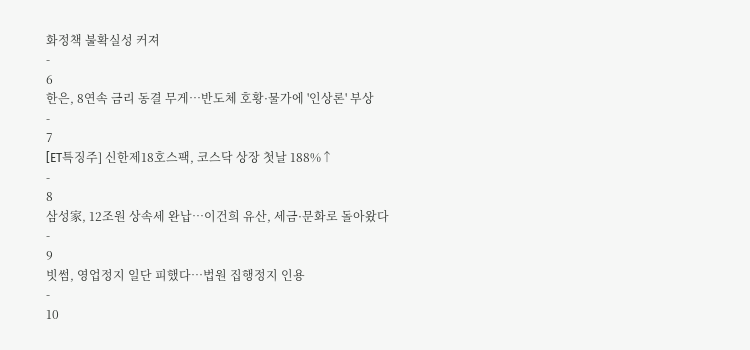화정책 불확실성 커져
-
6
한은, 8연속 금리 동결 무게…반도체 호황·물가에 '인상론' 부상
-
7
[ET특징주] 신한제18호스팩, 코스닥 상장 첫날 188%↑
-
8
삼성家, 12조원 상속세 완납…이건희 유산, 세금·문화로 돌아왔다
-
9
빗썸, 영업정지 일단 피했다…법원 집행정지 인용
-
10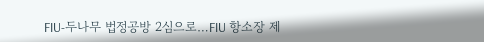FIU-두나무 법정공방 2심으로…FIU 항소장 제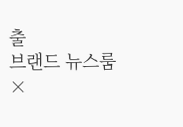출
브랜드 뉴스룸
×